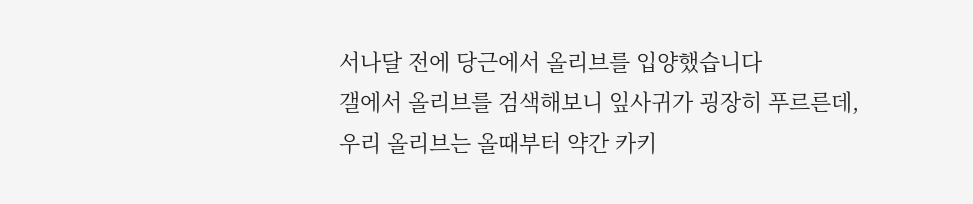서나달 전에 당근에서 올리브를 입양했습니다
갤에서 올리브를 검색해보니 잎사귀가 굉장히 푸르른데,
우리 올리브는 올때부터 약간 카키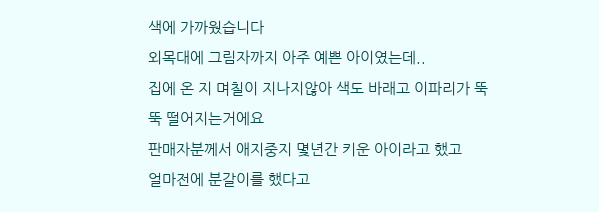색에 가까웠습니다
외목대에 그림자까지 아주 예쁜 아이였는데..
집에 온 지 며칠이 지나지않아 색도 바래고 이파리가 뚝뚝 떨어지는거에요
판매자분께서 애지중지 몇년간 키운 아이라고 했고
얼마전에 분갈이를 했다고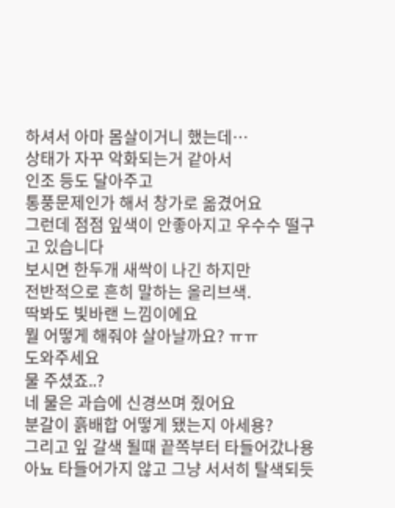하셔서 아마 몸살이거니 했는데…
상태가 자꾸 악화되는거 같아서
인조 등도 달아주고
통풍문제인가 해서 창가로 옮겼어요
그런데 점점 잎색이 안좋아지고 우수수 떨구고 있습니다
보시면 한두개 새싹이 나긴 하지만
전반적으로 흔히 말하는 올리브색.
딱봐도 빛바랜 느낌이에요
뭘 어떻게 해줘야 살아날까요? ㅠㅠ
도와주세요
물 주셨죠..?
네 물은 과습에 신경쓰며 줬어요
분갈이 흙배합 어떻게 됐는지 아세용?
그리고 잎 갈색 될때 끝쪽부터 타들어갔나용
아뇨 타들어가지 않고 그냥 서서히 탈색되듯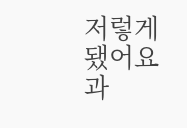저렇게 됐어요
과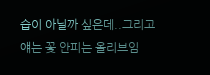습이 아닐까 싶은데..그리고 얘는 꽃 안피는 올리브임